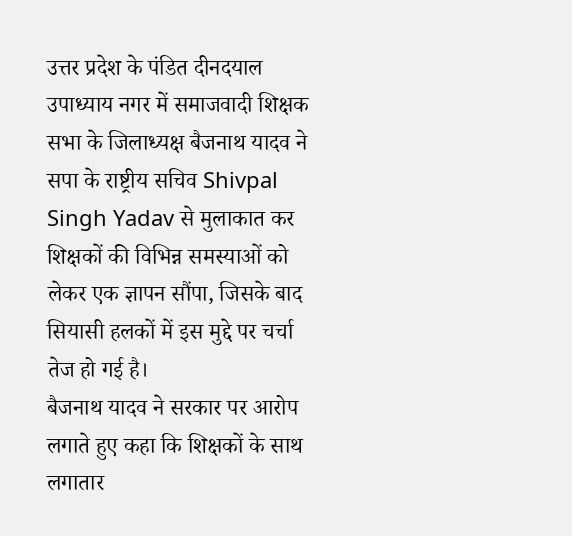उत्तर प्रदेश के पंडित दीनदयाल उपाध्याय नगर में समाजवादी शिक्षक सभा के जिलाध्यक्ष बैजनाथ यादव ने सपा के राष्ट्रीय सचिव Shivpal Singh Yadav से मुलाकात कर शिक्षकों की विभिन्न समस्याओं को लेकर एक ज्ञापन सौंपा, जिसके बाद सियासी हलकों में इस मुद्दे पर चर्चा तेज हो गई है।
बैजनाथ यादव ने सरकार पर आरोप लगाते हुए कहा कि शिक्षकों के साथ लगातार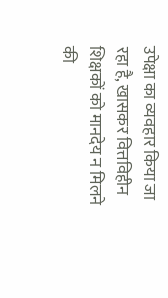उपेक्षा का व्यवहार किया जा रहा है, खासकर वित्तविहीन शिक्षकों को मानदेय न मिलने की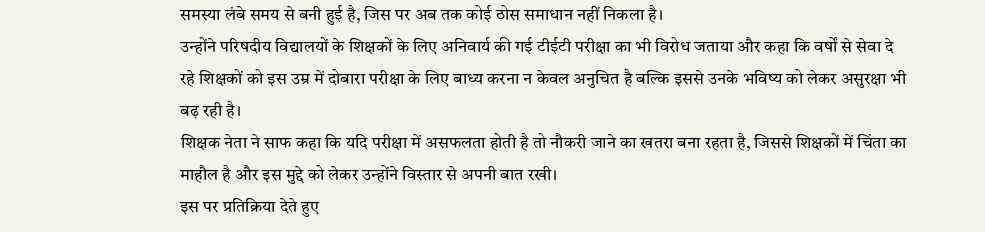समस्या लंबे समय से बनी हुई है, जिस पर अब तक कोई ठोस समाधान नहीं निकला है।
उन्होंने परिषदीय विद्यालयों के शिक्षकों के लिए अनिवार्य की गई टीईटी परीक्षा का भी विरोध जताया और कहा कि वर्षों से सेवा दे रहे शिक्षकों को इस उम्र में दोबारा परीक्षा के लिए बाध्य करना न केवल अनुचित है बल्कि इससे उनके भविष्य को लेकर असुरक्षा भी बढ़ रही है।
शिक्षक नेता ने साफ कहा कि यदि परीक्षा में असफलता होती है तो नौकरी जाने का खतरा बना रहता है, जिससे शिक्षकों में चिंता का माहौल है और इस मुद्दे को लेकर उन्होंने विस्तार से अपनी बात रखी।
इस पर प्रतिक्रिया देते हुए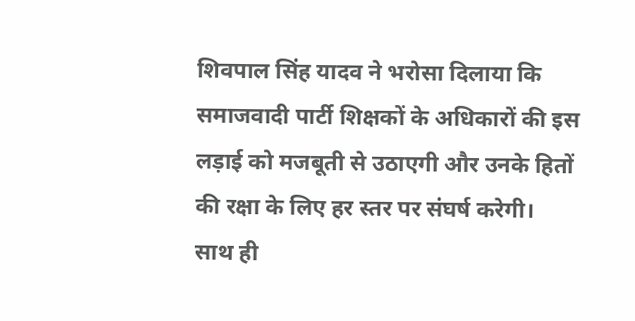शिवपाल सिंह यादव ने भरोसा दिलाया कि समाजवादी पार्टी शिक्षकों के अधिकारों की इस लड़ाई को मजबूती से उठाएगी और उनके हितों की रक्षा के लिए हर स्तर पर संघर्ष करेगी।
साथ ही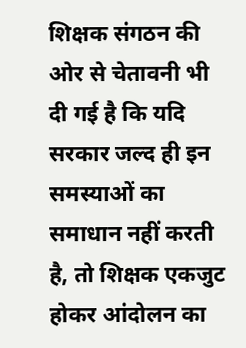शिक्षक संगठन की ओर से चेतावनी भी दी गई है कि यदि सरकार जल्द ही इन समस्याओं का समाधान नहीं करती है, तो शिक्षक एकजुट होकर आंदोलन का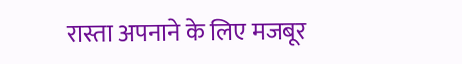रास्ता अपनाने के लिए मजबूर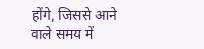होंगे, जिससे आने वाले समय में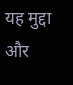यह मुद्दा और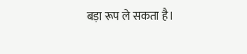बड़ा रूप ले सकता है।